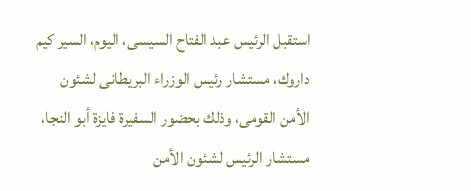استقبل الرئيس عبد الفتاح السيسى، اليوم، السير كيم داروك، مستشار رئيس الوزراء البريطانى لشئون الأمن القومى، وذلك بحضور السفيرة فايزة أبو النجا، مستشار الرئيس لشئون الأمن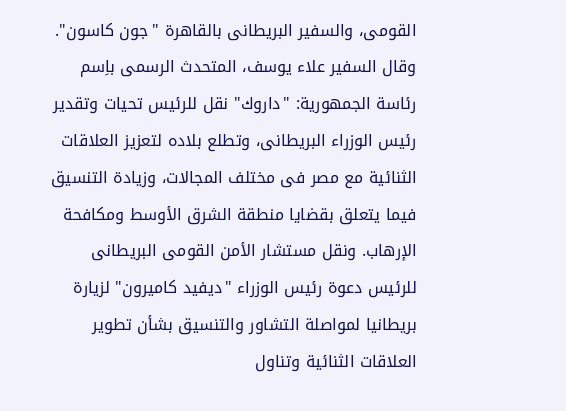القومى، والسفير البريطانى بالقاهرة "جون كاسون".
وقال السفير علاء يوسف، المتحدث الرسمى باِسم رئاسة الجمهورية: "داروك" نقل للرئيس تحيات وتقدير رئيس الوزراء البريطانى، وتطلع بلاده لتعزيز العلاقات الثنائية مع مصر فى مختلف المجالات، وزيادة التنسيق فيما يتعلق بقضايا منطقة الشرق الأوسط ومكافحة الإرهاب. ونقل مستشار الأمن القومى البريطانى للرئيس دعوة رئيس الوزراء "ديفيد كاميرون" لزيارة بريطانيا لمواصلة التشاور والتنسيق بشأن تطوير العلاقات الثنائية وتناول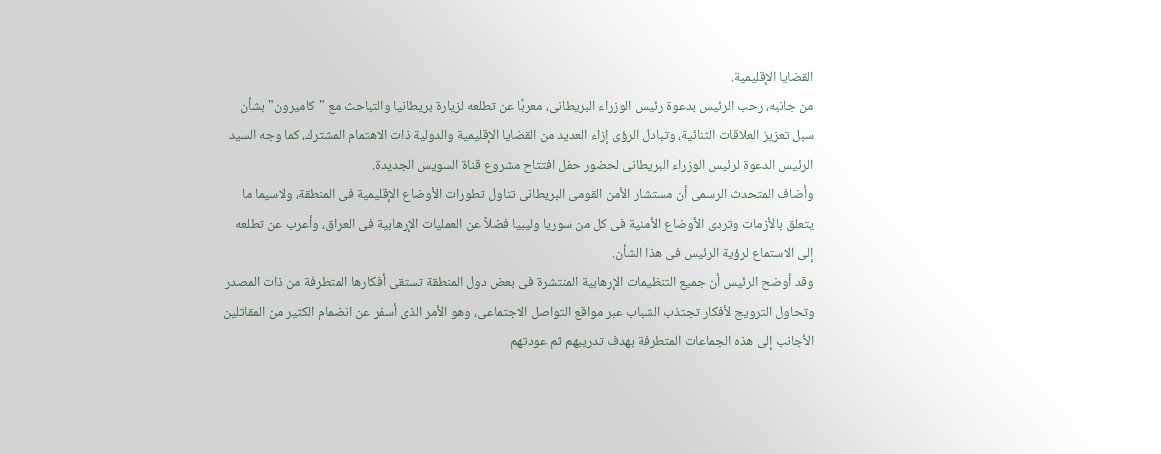القضايا الإقليمية.
من جانبه، رحب الرئيس بدعوة رئيس الوزراء البريطانى، معربًا عن تطلعه لزيارة بريطانيا والتباحث مع "كاميرون" بشأن سبل تعزيز العلاقات الثنائية، وتبادل الرؤى إزاء العديد من القضايا الإقليمية والدولية ذات الاهتمام المشترك، كما وجه السيد الرئيس الدعوة لرئيس الوزراء البريطانى لحضور حفل افتتاح مشروع قناة السويس الجديدة.
وأضاف المتحدث الرسمى أن مستشار الأمن القومى البريطانى تناول تطورات الأوضاع الإقليمية فى المنطقة، ولاسيما ما يتعلق بالأزمات وتردى الأوضاع الأمنية فى كل من سوريا وليبيا فضلاً عن العمليات الإرهابية فى العراق، وأعرب عن تطلعه إلى الاستماع لرؤية الرئيس فى هذا الشأن.
وقد أوضح الرئيس أن جميع التنظيمات الإرهابية المنتشرة فى بعض دول المنطقة تستقى أفكارها المتطرفة من ذات المصدر وتحاول الترويج لأفكار تجتذب الشباب عبر مواقع التواصل الاجتماعى، وهو الأمر الذى أسفر عن انضمام الكثير من المقاتلين الأجانب إلى هذه الجماعات المتطرفة بهدف تدريبهم ثم عودتهم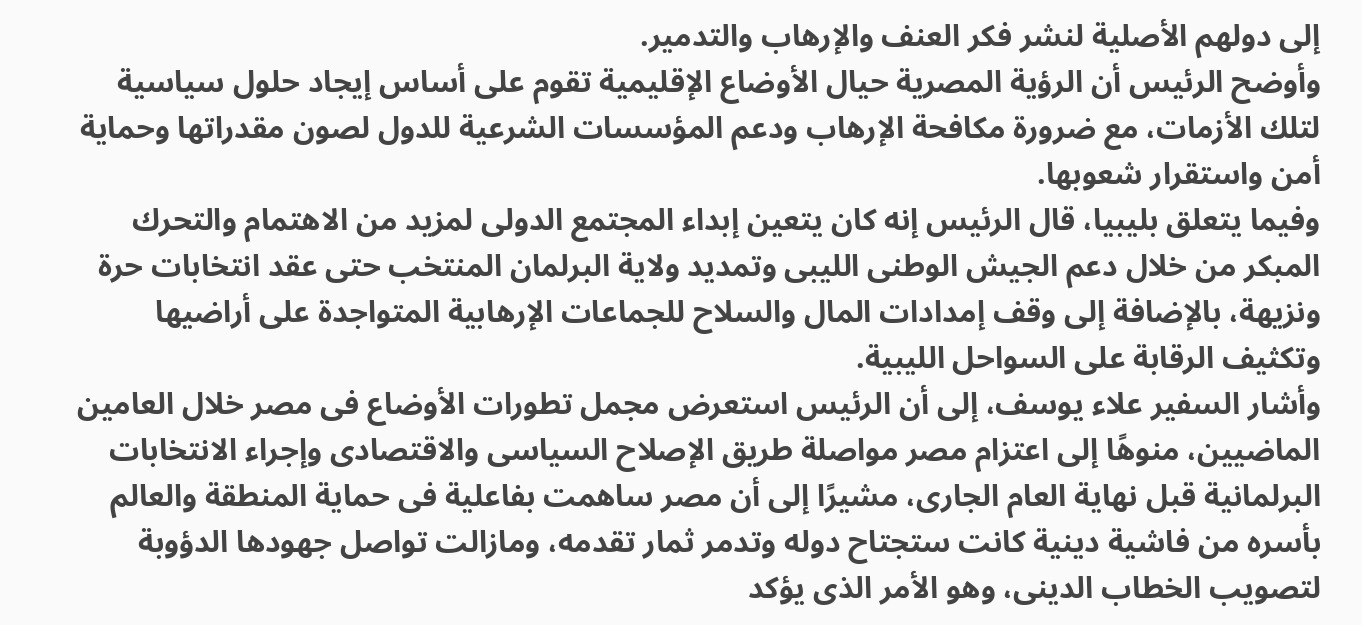إلى دولهم الأصلية لنشر فكر العنف والإرهاب والتدمير.
وأوضح الرئيس أن الرؤية المصرية حيال الأوضاع الإقليمية تقوم على أساس إيجاد حلول سياسية لتلك الأزمات، مع ضرورة مكافحة الإرهاب ودعم المؤسسات الشرعية للدول لصون مقدراتها وحماية أمن واستقرار شعوبها.
وفيما يتعلق بليبيا، قال الرئيس إنه كان يتعين إبداء المجتمع الدولى لمزيد من الاهتمام والتحرك المبكر من خلال دعم الجيش الوطنى الليبى وتمديد ولاية البرلمان المنتخب حتى عقد انتخابات حرة ونزيهة، بالإضافة إلى وقف إمدادات المال والسلاح للجماعات الإرهابية المتواجدة على أراضيها وتكثيف الرقابة على السواحل الليبية.
وأشار السفير علاء يوسف، إلى أن الرئيس استعرض مجمل تطورات الأوضاع فى مصر خلال العامين الماضيين، منوهًا إلى اعتزام مصر مواصلة طريق الإصلاح السياسى والاقتصادى وإجراء الانتخابات البرلمانية قبل نهاية العام الجارى، مشيرًا إلى أن مصر ساهمت بفاعلية فى حماية المنطقة والعالم بأسره من فاشية دينية كانت ستجتاح دوله وتدمر ثمار تقدمه، ومازالت تواصل جهودها الدؤوبة لتصويب الخطاب الدينى، وهو الأمر الذى يؤكد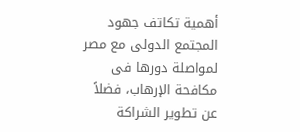أهمية تكاتف جهود المجتمع الدولى مع مصر لمواصلة دورها فى مكافحة الإرهاب، فضلاً عن تطوير الشراكة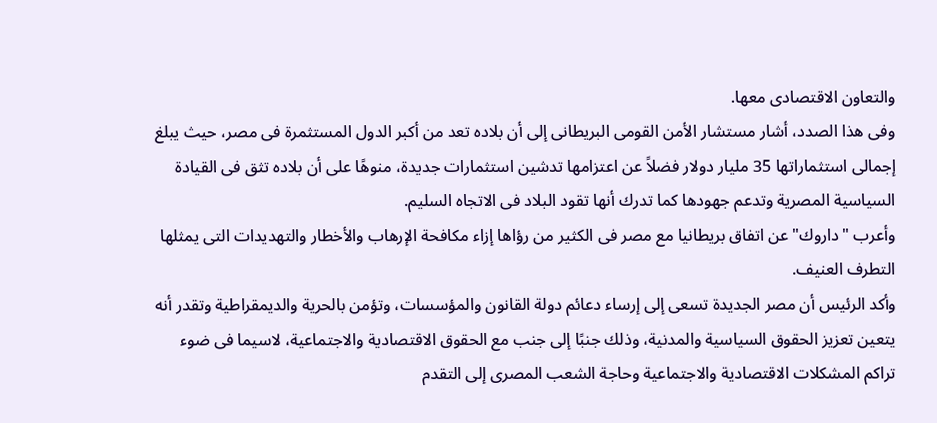والتعاون الاقتصادى معها.
وفى هذا الصدد، أشار مستشار الأمن القومى البريطانى إلى أن بلاده تعد من أكبر الدول المستثمرة فى مصر، حيث يبلغ إجمالى استثماراتها 35 مليار دولار فضلاً عن اعتزامها تدشين استثمارات جديدة، منوهًا على أن بلاده تثق فى القيادة السياسية المصرية وتدعم جهودها كما تدرك أنها تقود البلاد فى الاتجاه السليم.
وأعرب "داروك" عن اتفاق بريطانيا مع مصر فى الكثير من رؤاها إزاء مكافحة الإرهاب والأخطار والتهديدات التى يمثلها التطرف العنيف.
وأكد الرئيس أن مصر الجديدة تسعى إلى إرساء دعائم دولة القانون والمؤسسات، وتؤمن بالحرية والديمقراطية وتقدر أنه يتعين تعزيز الحقوق السياسية والمدنية، وذلك جنبًا إلى جنب مع الحقوق الاقتصادية والاجتماعية، لاسيما فى ضوء تراكم المشكلات الاقتصادية والاجتماعية وحاجة الشعب المصرى إلى التقدم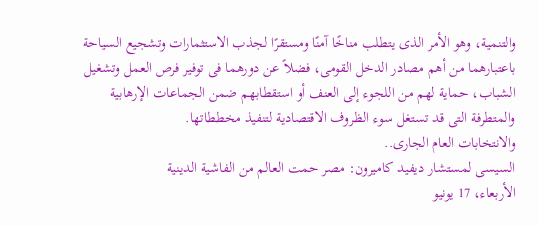والتنمية، وهو الأمر الذى يتطلب مناخًا آمنًا ومستقرًا لجذب الاستثمارات وتشجيع السياحة باعتبارهما من أهم مصادر الدخل القومى، فضلاً عن دورهما فى توفير فرص العمل وتشغيل الشباب، حماية لهم من اللجوء إلى العنف أو استقطابهم ضمن الجماعات الإرهابية والمتطرفة التى قد تستغل سوء الظروف الاقتصادية لتنفيذ مخططاتها.
والانتخابات العام الجارى..
السيسى لمستشار ديفيد كاميرون: مصر حمت العالم من الفاشية الدينية
الأربعاء، 17 يونيو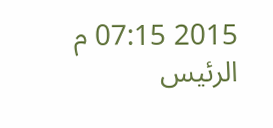2015 07:15 م
الرئيس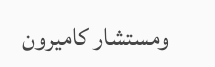ومستشار كاميرون